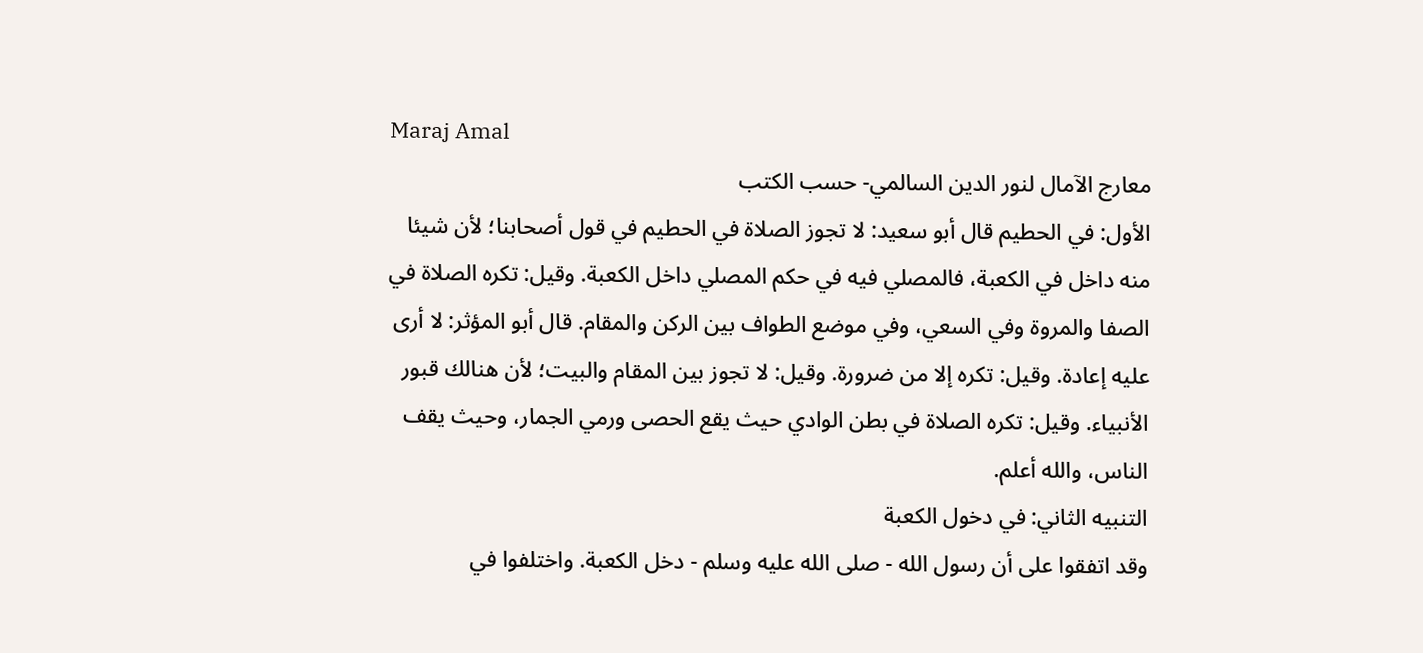Maraj Amal
معارج الآمال لنور الدين السالمي- حسب الكتب
الأول: في الحطيم قال أبو سعيد: لا تجوز الصلاة في الحطيم في قول أصحابنا؛ لأن شيئا منه داخل في الكعبة، فالمصلي فيه في حكم المصلي داخل الكعبة. وقيل: تكره الصلاة في الصفا والمروة وفي السعي، وفي موضع الطواف بين الركن والمقام. قال أبو المؤثر: لا أرى عليه إعادة. وقيل: تكره إلا من ضرورة. وقيل: لا تجوز بين المقام والبيت؛ لأن هنالك قبور الأنبياء. وقيل: تكره الصلاة في بطن الوادي حيث يقع الحصى ورمي الجمار، وحيث يقف الناس، والله أعلم.
التنبيه الثاني: في دخول الكعبة
وقد اتفقوا على أن رسول الله - صلى الله عليه وسلم - دخل الكعبة. واختلفوا في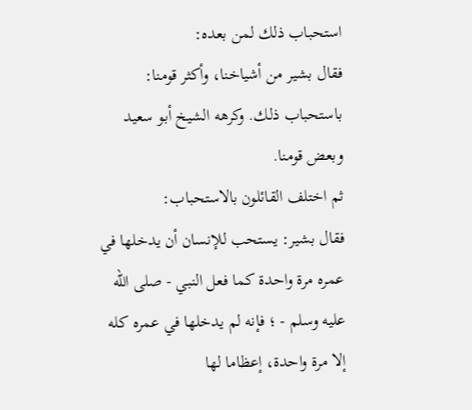استحباب ذلك لمن بعده:
فقال بشير من أشياخنا، وأكثر قومنا: باستحباب ذلك. وكرهه الشيخ أبو سعيد وبعض قومنا.
ثم اختلف القائلون بالاستحباب:
فقال بشير: يستحب للإنسان أن يدخلها في عمره مرة واحدة كما فعل النبي - صلى الله عليه وسلم - ؛ فإنه لم يدخلها في عمره كله إلا مرة واحدة، إعظاما لها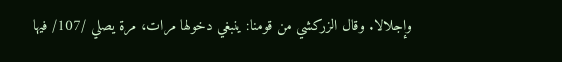وإجلالا. وقال الزركشي من قومنا: ينبغي دخولها مرات، مرة يصلي /107/ فيها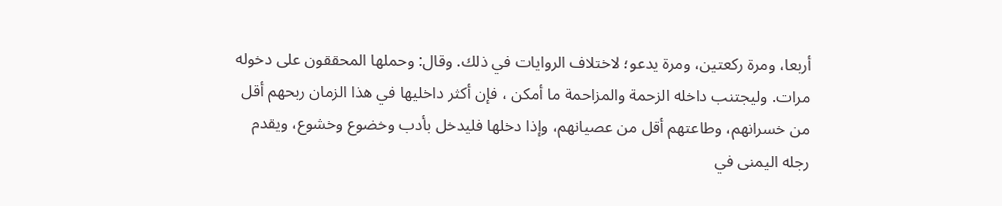أربعا، ومرة ركعتين، ومرة يدعو؛ لاختلاف الروايات في ذلك. وقال: وحملها المحققون على دخوله مرات. وليجتنب داخله الزحمة والمزاحمة ما أمكن ، فإن أكثر داخليها في هذا الزمان ربحهم أقل من خسرانهم، وطاعتهم أقل من عصيانهم، وإذا دخلها فليدخل بأدب وخضوع وخشوع، ويقدم رجله اليمنى في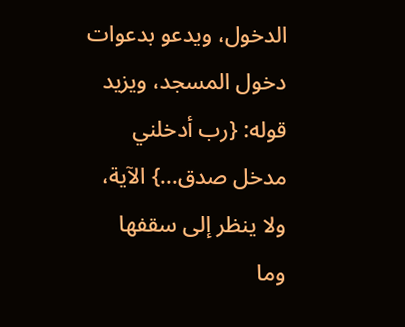الدخول، ويدعو بدعوات دخول المسجد، ويزيد قوله: {رب أدخلني مدخل صدق...} الآية، ولا ينظر إلى سقفها وما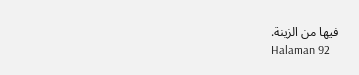فيها من الزينة.
Halaman 92